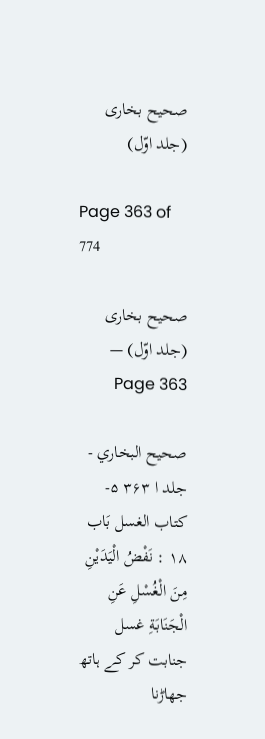صحیح بخاری (جلد اوّل)

Page 363 of 774

صحیح بخاری (جلد اوّل) — Page 363

صحيح البخاري - جلد ا ۳۶۳ ۵- كتاب الغسل بَاب ۱۸ : نَفْضُ الْيَدَيْنِ مِنَ الْغُسْلِ عَنِ الْجَنَابَةِ غسل جنابت کر کے ہاتھ جھاڑنا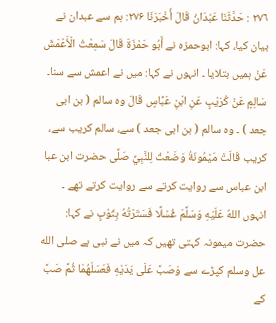٢٧٦ : حَدَّثَنَا عَبْدَانُ قَالَ أَخْبَرَنَا ۲۷۶: ہم سے عبدان نے بیان کیا، کہا: ابوحمزہ نے أَبُو حَمْزَةَ قَالَ سَمِعْتُ الْأَعْمَشَ عَنْ ہمیں بتلایا ۔ انہوں نے کہا: میں نے اعمش سے سنا۔ سَالِمٍ عَنْ كُرَيْبٍ عَنِ ابْنِ عَبَّاسٍ قَالَ وه سالم ( بن ابی جعد ) ۔ وہ سالم ( بن ابی جعد ) سے، سالم کریب سے، کریب قَالَتْ مَيْمُونَةُ وَضَعْتُ لِلنَّبِيِّ صَلَّى حضرت ابن عبا ابن عباس سے روایت کرتے سے روایت کرتے تھے ۔ انہوں اللهُ عَلَيْهِ وَسَلَّمَ غُسْلًا فَسَتَرْتُهُ بِثَوْبٍ نے کہا: حضرت میمونہ کہتی تھیں کہ میں نے نبی ہے صلى الله عل وسلم کپڑے سے وَصَبَّ عَلَى يَدَيْهِ فَعَسَلَهُمَا ثُمَّ صَبَّ کے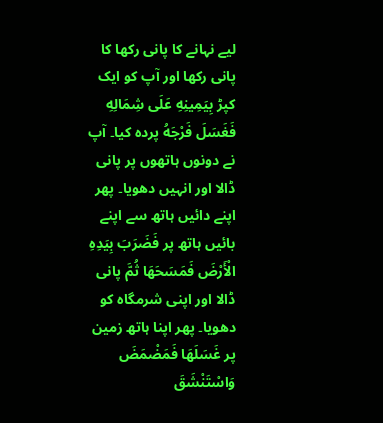لیے نہانے کا پانی رکھا کا پانی رکھا اور آپ کو ایک کپڑ بِيَمِينِهِ عَلَى شِمَالِهِ فَغَسَلَ فَرْجَهُ پردہ کیا۔ آپ نے دونوں ہاتھوں پر پانی ڈالا اور انہیں دھویا۔ پھر اپنے دائیں ہاتھ سے اپنے بائیں ہاتھ پر فَضَرَبَ بِيَدِهِ الْأَرْضَ فَمَسَحَهَا ثُمَّ پانی ڈالا اور اپنی شرمگاہ کو دھویا۔ پھر اپنا ہاتھ زمین پر غَسَلَهَا فَمَضْمَضَ وَاسْتَنْشَقَ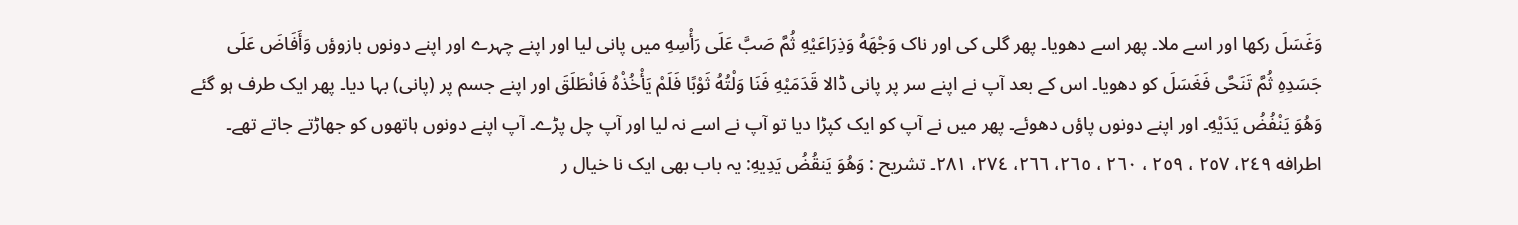وَغَسَلَ رکھا اور اسے ملا۔ پھر اسے دھویا۔ پھر گلی کی اور ناک وَجْهَهُ وَذِرَاعَيْهِ ثُمَّ صَبَّ عَلَى رَأْسِهِ میں پانی لیا اور اپنے چہرے اور اپنے دونوں بازوؤں وَأَفَاضَ عَلَى جَسَدِهِ ثُمَّ تَنَحَّى فَغَسَلَ کو دھویا۔ اس کے بعد آپ نے اپنے سر پر پانی ڈالا قَدَمَيْهِ فَنَا وَلْتُهُ ثَوْبًا فَلَمْ يَأْخُذْهُ فَانْطَلَقَ اور اپنے جسم پر (پانی) بہا دیا۔ پھر ایک طرف ہو گئے وَهُوَ يَنْفُضُ يَدَيْهِ۔ اور اپنے دونوں پاؤں دھوئے۔ پھر میں نے آپ کو ایک کپڑا دیا تو آپ نے اسے نہ لیا اور آپ چل پڑے۔ آپ اپنے دونوں ہاتھوں کو جھاڑتے جاتے تھے۔ اطرافه ٢٤٩، ٢٥٧ ، ٢٥٩ ، ٢٦٠ ، ٢٦٥، ٢٦٦، ٢٧٤، ٢٨١۔ تشریح : وَهُوَ يَنقُضُ يَدِيهِ: یہ باب بھی ایک نا خیال ر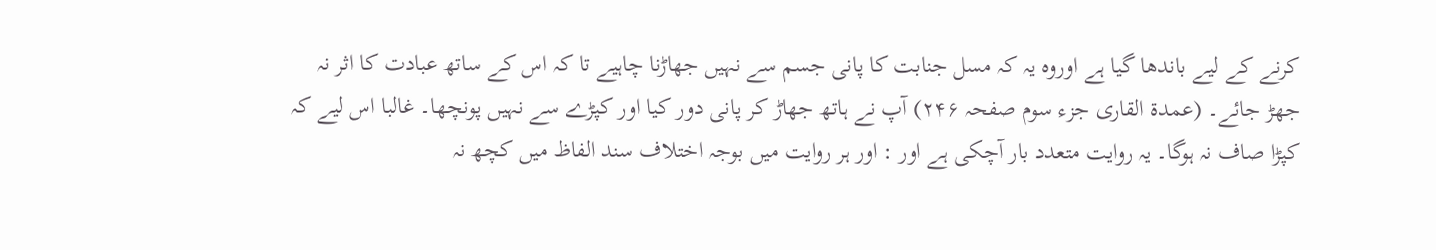کرنے کے لیے باندھا گیا ہے اوروہ یہ کہ مسل جنابت کا پانی جسم سے نہیں جھاڑنا چاہیے تا کہ اس کے ساتھ عبادت کا اثر نہ جھڑ جائے۔ (عمدۃ القاری جزء سوم صفحہ ۲۴۶) آپ نے ہاتھ جھاڑ کر پانی دور کیا اور کپڑے سے نہیں پونچھا۔ غالبا اس لیے کہ کپڑا صاف نہ ہوگا۔ یہ روایت متعدد بار آچکی ہے اور : اور ہر روایت میں بوجہ اختلاف سند الفاظ میں کچھ نہ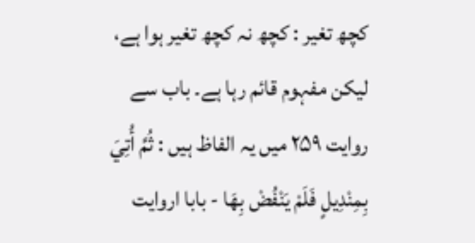کچھ تغیر : کچھ نہ کچھ تغیر ہوا ہے، لیکن مفہوم قائم رہا ہے۔ باب سے روایت ۲۵۹ میں یہ الفاظ ہیں : ثُمَّ أُتِيَ بِمِنْدِيلٍ فَلَمْ يَنْفُضْ بِهَا - بابا اروایت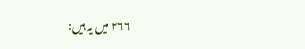۲۶۶ میں یہ ہیں: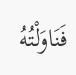فَنَاوَلْتُهُ